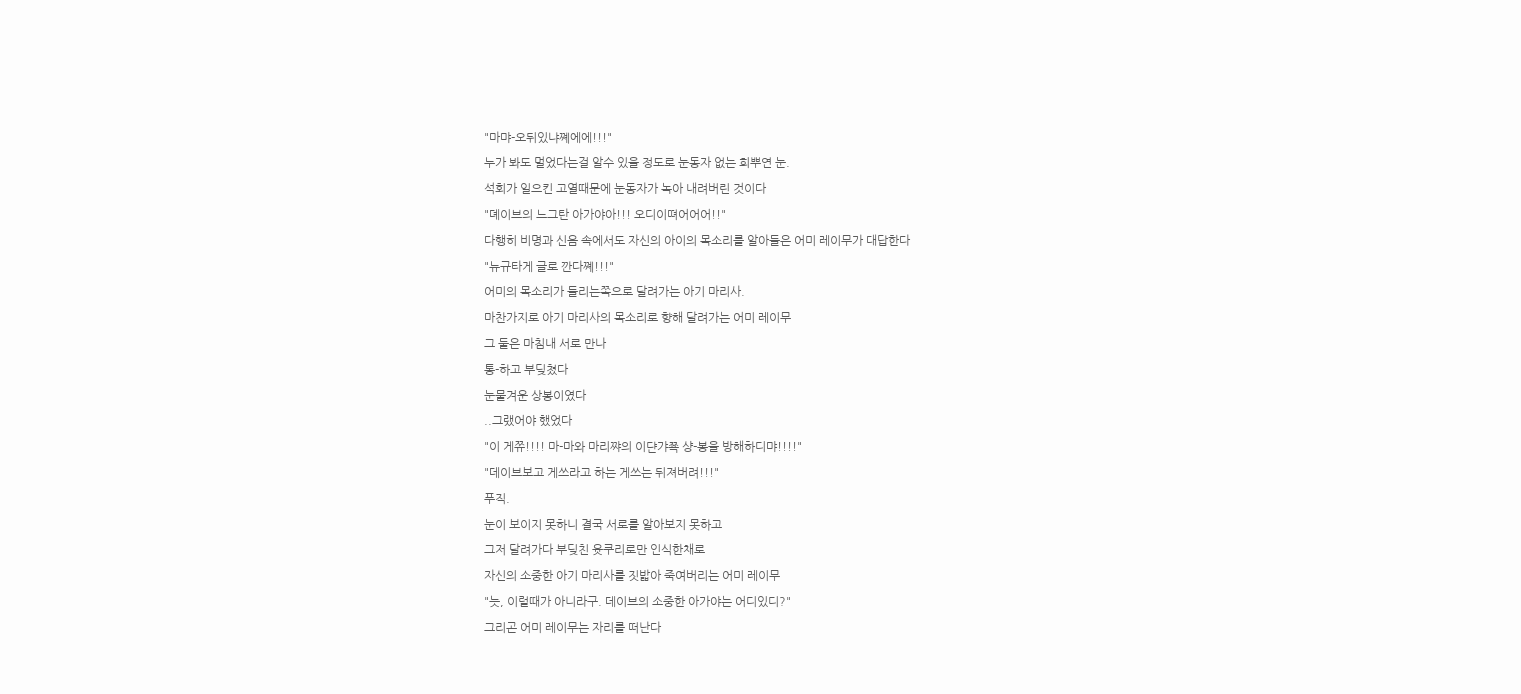"마먀-오뒤있냐쪠에에!!!"
누가 봐도 멀었다는걸 알수 있을 정도로 눈동자 없는 희뿌연 눈.
석회가 일으킨 고열때문에 눈동자가 녹아 내려버린 것이다
"뎨이브의 느그탄 아가야아!!! 오디이뗘어어어!!"
다행히 비명과 신음 속에서도 자신의 아이의 목소리를 알아들은 어미 레이무가 대답한다
"뉴규타게 글로 깐다쪠!!!"
어미의 목소리가 들리는쪽으로 달려가는 아기 마리사.
마찬가지로 아기 마리사의 목소리로 향해 달려가는 어미 레이무
그 둘은 마침내 서로 만나
통-하고 부딪쳤다
눈물겨운 상봉이였다
..그랬어야 했었다
"이 게쮸!!!! 마-마와 마리쨔의 이댠갸쬭 샹-봉을 방해하디먀!!!!"
"데이브보고 게쓰라고 하는 게쓰는 뒤져버려!!!"
푸직.
눈이 보이지 못하니 결국 서로를 알아보지 못하고
그저 달려가다 부딪친 윳쿠리로만 인식한채로
자신의 소중한 아기 마리사를 짓밟아 죽여버리는 어미 레이무
"늣, 이럴때가 아니라구. 데이브의 소중한 아가야는 어디있디?"
그리곤 어미 레이무는 자리를 떠난다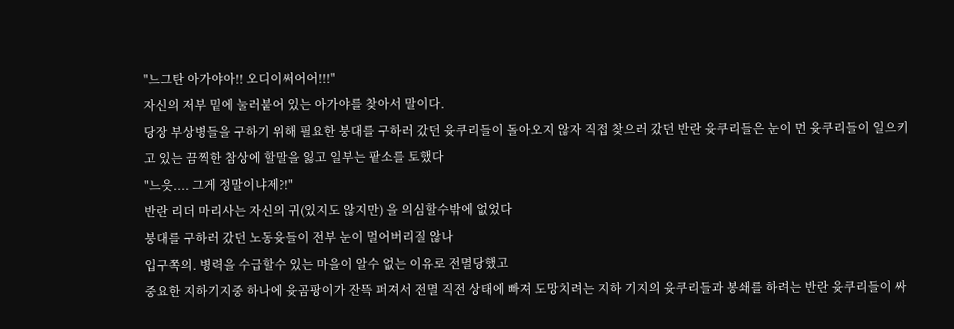"느그탄 아가야아!! 오디이써어어!!!"
자신의 저부 밑에 눌러붙어 있는 아가야를 찾아서 말이다.
당장 부상병들을 구하기 위해 필요한 붕대를 구하러 갔던 윳쿠리들이 돌아오지 않자 직접 찾으러 갔던 반란 윳쿠리들은 눈이 먼 윳쿠리들이 일으키고 있는 끔찍한 참상에 할말을 잃고 일부는 팥소를 토했다
"느읏.... 그게 정말이냐제?!"
반란 리더 마리사는 자신의 귀(있지도 않지만) 을 의심할수밖에 없었다
붕대를 구하러 갔던 노동윳들이 전부 눈이 멀어버리질 않나
입구쪽의. 병력을 수급할수 있는 마을이 알수 없는 이유로 전멸당했고
중요한 지하기지중 하나에 윳곰팡이가 잔뜩 퍼져서 전멸 직전 상태에 빠져 도망치려는 지하 기지의 윳쿠리들과 봉쇄를 하려는 반란 윳쿠리들이 싸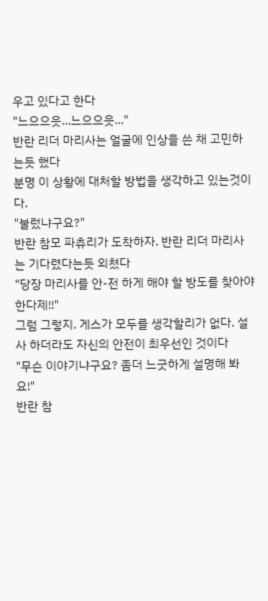우고 있다고 한다
"느으으읏...느으으읏..."
반란 리더 마리사는 얼굴에 인상을 쓴 채 고민하는듯 했다
분명 이 상황에 대처할 방법을 생각하고 있는것이다.
"불렀냐구요?"
반란 참모 파츄리가 도착하자. 반란 리더 마리사는 기다렸다는듯 외쳤다
"당장 마리사를 안-전 하게 해야 할 방도를 찾아야 한다제!!"
그럼 그렇지. 게스가 모두를 생각할리가 없다. 설사 하더라도 자신의 안전이 최우선인 것이다
"무슨 이야기냐구요? 좀더 느긋하게 설명해 봐요!"
반란 참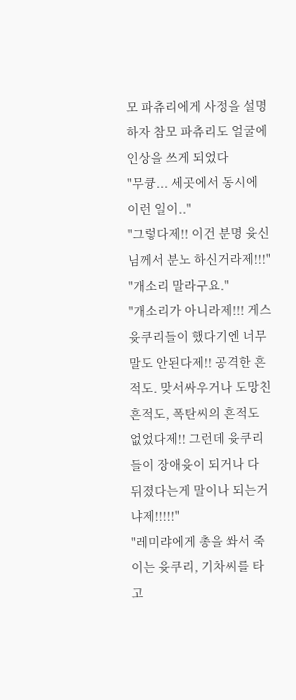모 파츄리에게 사정을 설명하자 참모 파츄리도 얼굴에 인상을 쓰게 되었다
"무큥... 세곳에서 동시에 이런 일이.."
"그렇다제!! 이건 분명 윳신님께서 분노 하신거라제!!!"
"개소리 말라구요."
"개소리가 아니라제!!! 게스 윳쿠리들이 했다기엔 너무 말도 안된다제!! 공격한 흔적도. 맞서싸우거나 도망친 흔적도, 폭탄씨의 흔적도 없었다제!! 그런데 윳쿠리들이 장애윳이 되거나 다 뒤졌다는게 말이나 되는거냐제!!!!!"
"레미랴에게 총을 쏴서 죽이는 윳쿠리, 기차씨를 타고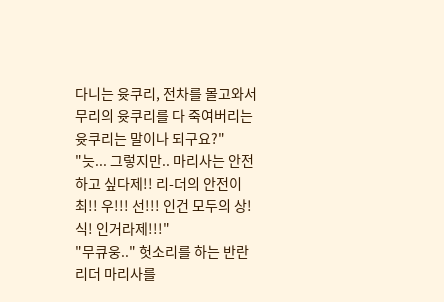다니는 윳쿠리, 전차를 몰고와서 무리의 윳쿠리를 다 죽여버리는 윳쿠리는 말이나 되구요?"
"늣... 그렇지만.. 마리사는 안전하고 싶다제!! 리-더의 안전이 최!! 우!!! 선!!! 인건 모두의 상! 식! 인거라제!!!"
"무큐웅.." 헛소리를 하는 반란 리더 마리사를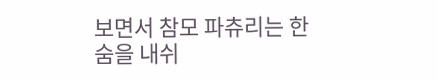보면서 참모 파츄리는 한숨을 내쉬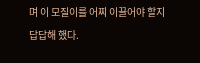며 이 모질이를 어찌 이끌어야 할지 답답해 했다.